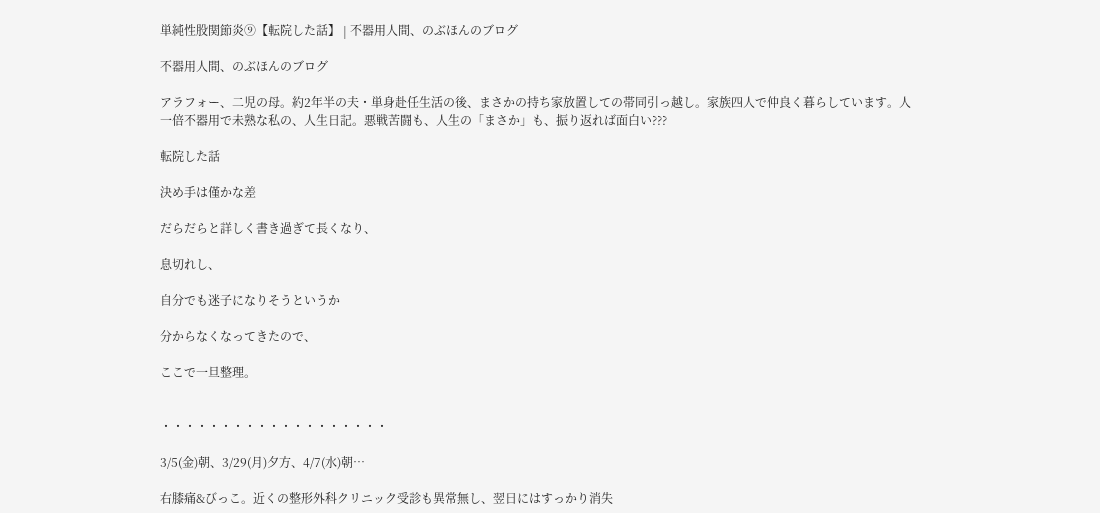単純性股関節炎⑨【転院した話】 | 不器用人間、のぶほんのブログ

不器用人間、のぶほんのブログ

アラフォー、二児の母。約2年半の夫・単身赴任生活の後、まさかの持ち家放置しての帯同引っ越し。家族四人で仲良く暮らしています。人一倍不器用で未熟な私の、人生日記。悪戦苦闘も、人生の「まさか」も、振り返れば面白い???

転院した話

決め手は僅かな差

だらだらと詳しく書き過ぎて長くなり、

息切れし、

自分でも迷子になりそうというか

分からなくなってきたので、

ここで一旦整理。


・・・・・・・・・・・・・・・・・・・

3/5(金)朝、3/29(月)夕方、4/7(水)朝…

右膝痛&びっこ。近くの整形外科クリニック受診も異常無し、翌日にはすっかり消失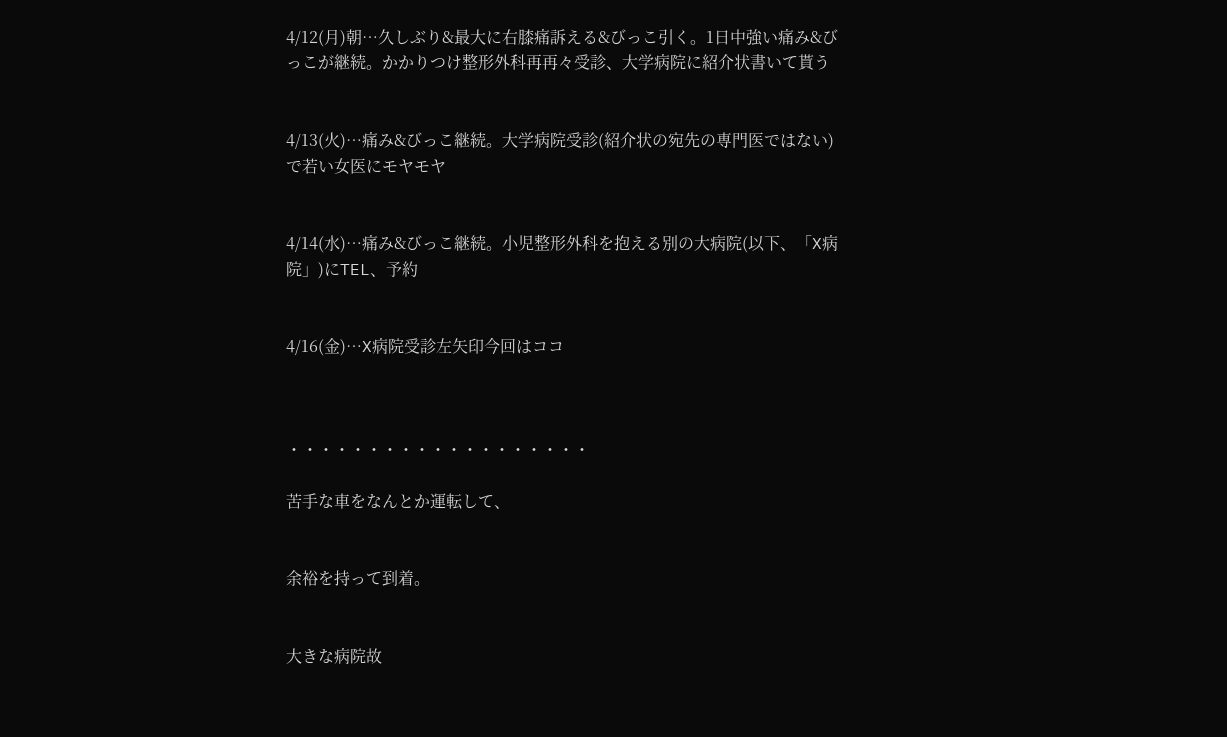4/12(月)朝…久しぶり&最大に右膝痛訴える&びっこ引く。1日中強い痛み&びっこが継続。かかりつけ整形外科再再々受診、大学病院に紹介状書いて貰う


4/13(火)…痛み&びっこ継続。大学病院受診(紹介状の宛先の専門医ではない)で若い女医にモヤモヤ


4/14(水)…痛み&びっこ継続。小児整形外科を抱える別の大病院(以下、「X病院」)にTEL、予約


4/16(金)…X病院受診左矢印今回はココ



・・・・・・・・・・・・・・・・・・・

苦手な車をなんとか運転して、


余裕を持って到着。


大きな病院故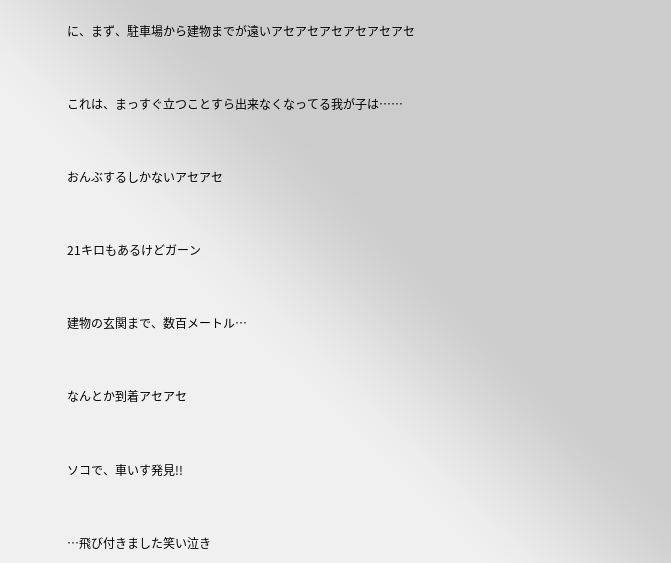に、まず、駐車場から建物までが遠いアセアセアセアセアセアセ


これは、まっすぐ立つことすら出来なくなってる我が子は……


おんぶするしかないアセアセ


21キロもあるけどガーン


建物の玄関まで、数百メートル…


なんとか到着アセアセ


ソコで、車いす発見!!


…飛び付きました笑い泣き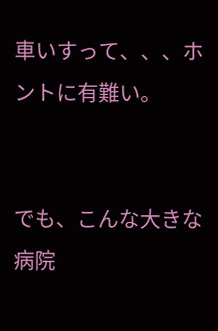車いすって、、、ホントに有難い。


でも、こんな大きな病院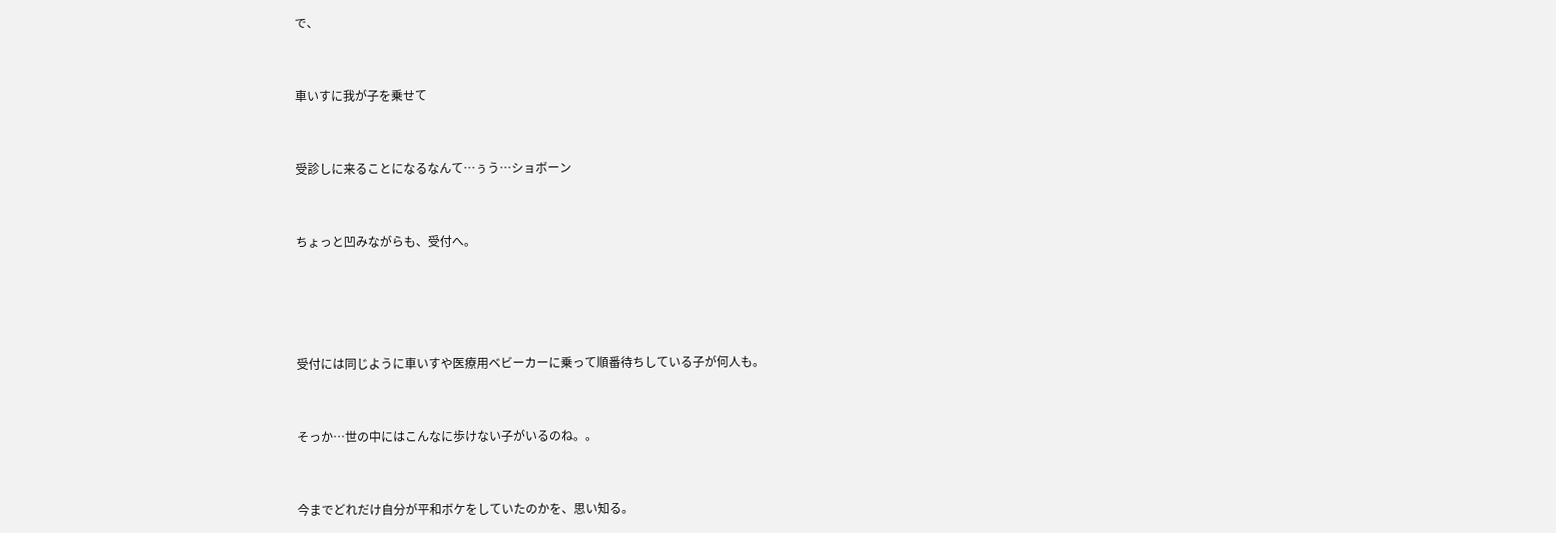で、


車いすに我が子を乗せて


受診しに来ることになるなんて…ぅう…ショボーン


ちょっと凹みながらも、受付へ。




受付には同じように車いすや医療用ベビーカーに乗って順番待ちしている子が何人も。


そっか…世の中にはこんなに歩けない子がいるのね。。


今までどれだけ自分が平和ボケをしていたのかを、思い知る。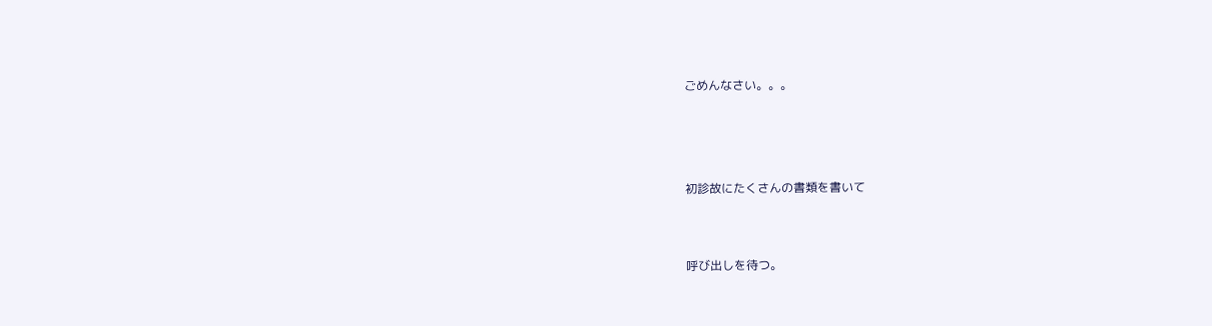ごめんなさい。。。



初診故にたくさんの書類を書いて


呼び出しを待つ。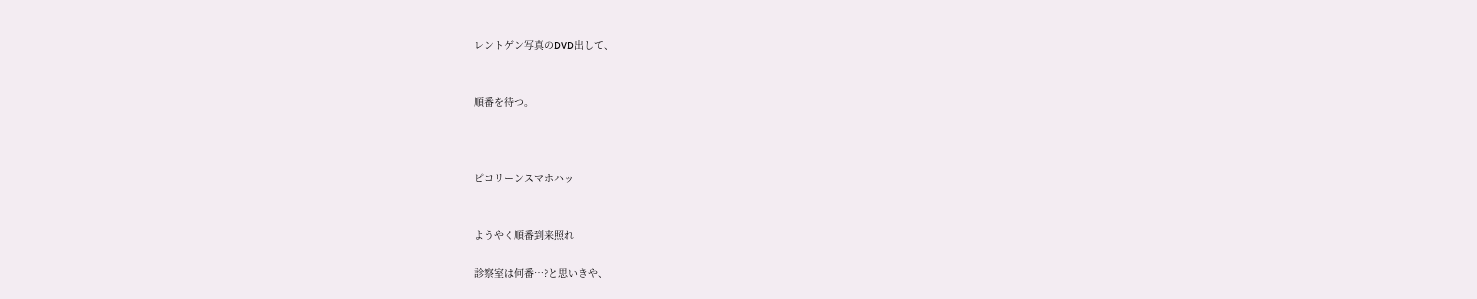レントゲン写真のDVD出して、


順番を待つ。



ピコリーンスマホハッ


ようやく順番到来照れ

診察室は何番…?と思いきや、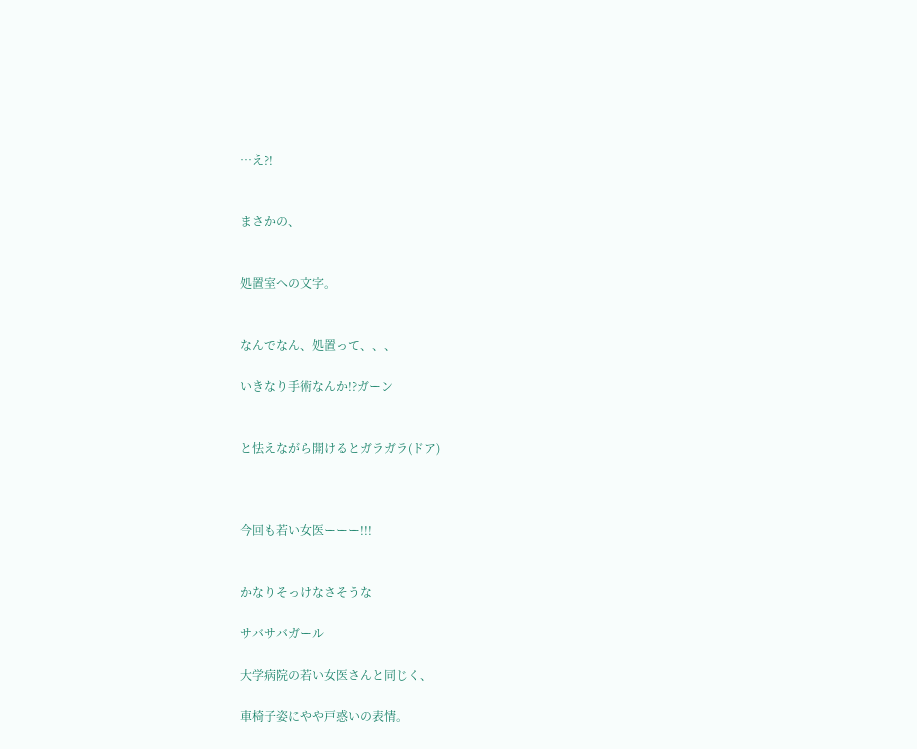…え?!


まさかの、


処置室への文字。


なんでなん、処置って、、、

いきなり手術なんか!?ガーン


と怯えながら開けるとガラガラ(ドア)



今回も若い女医ーーー!!!


かなりそっけなさそうな

サバサバガール

大学病院の若い女医さんと同じく、

車椅子姿にやや戸惑いの表情。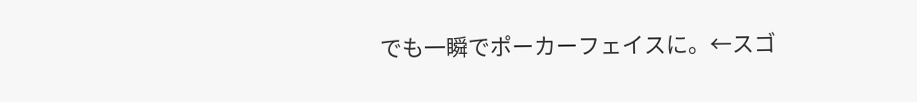でも一瞬でポーカーフェイスに。←スゴ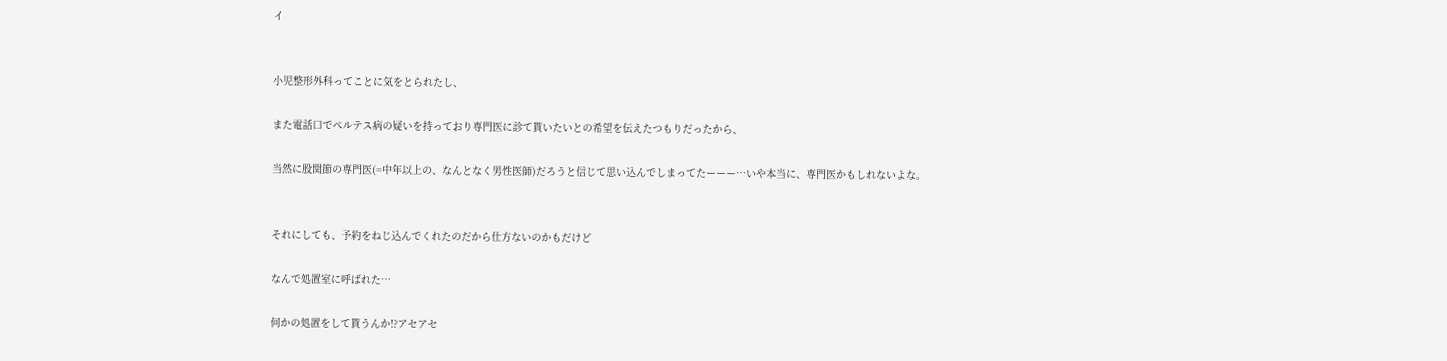イ


小児整形外科ってことに気をとられたし、

また電話口でペルテス病の疑いを持っており専門医に診て貰いたいとの希望を伝えたつもりだったから、

当然に股関節の専門医(=中年以上の、なんとなく男性医師)だろうと信じて思い込んでしまってたーーー…いや本当に、専門医かもしれないよな。


それにしても、予約をねじ込んでくれたのだから仕方ないのかもだけど

なんで処置室に呼ばれた…

何かの処置をして貰うんか!?アセアセ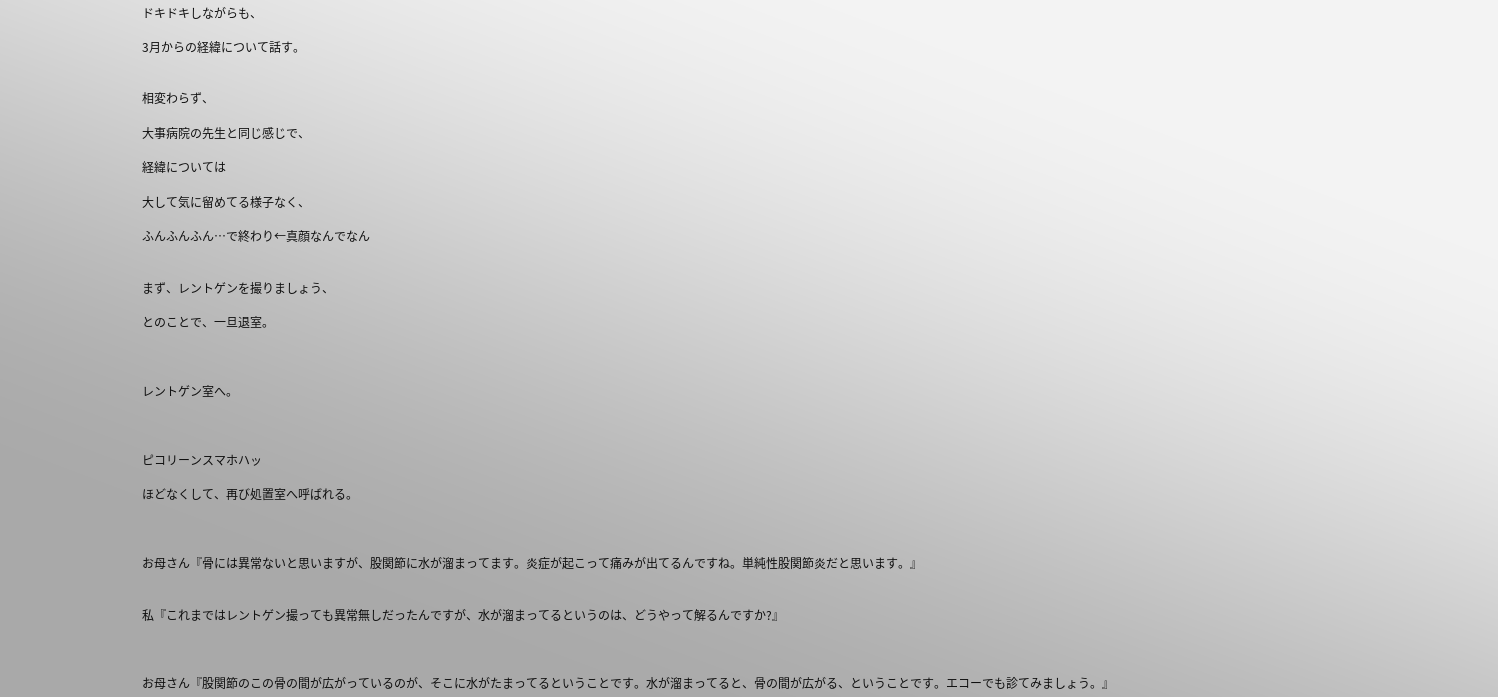ドキドキしながらも、

3月からの経緯について話す。


相変わらず、

大事病院の先生と同じ感じで、

経緯については

大して気に留めてる様子なく、

ふんふんふん…で終わり←真顔なんでなん


まず、レントゲンを撮りましょう、

とのことで、一旦退室。



レントゲン室へ。



ピコリーンスマホハッ

ほどなくして、再び処置室へ呼ばれる。



お母さん『骨には異常ないと思いますが、股関節に水が溜まってます。炎症が起こって痛みが出てるんですね。単純性股関節炎だと思います。』


私『これまではレントゲン撮っても異常無しだったんですが、水が溜まってるというのは、どうやって解るんですか?』



お母さん『股関節のこの骨の間が広がっているのが、そこに水がたまってるということです。水が溜まってると、骨の間が広がる、ということです。エコーでも診てみましょう。』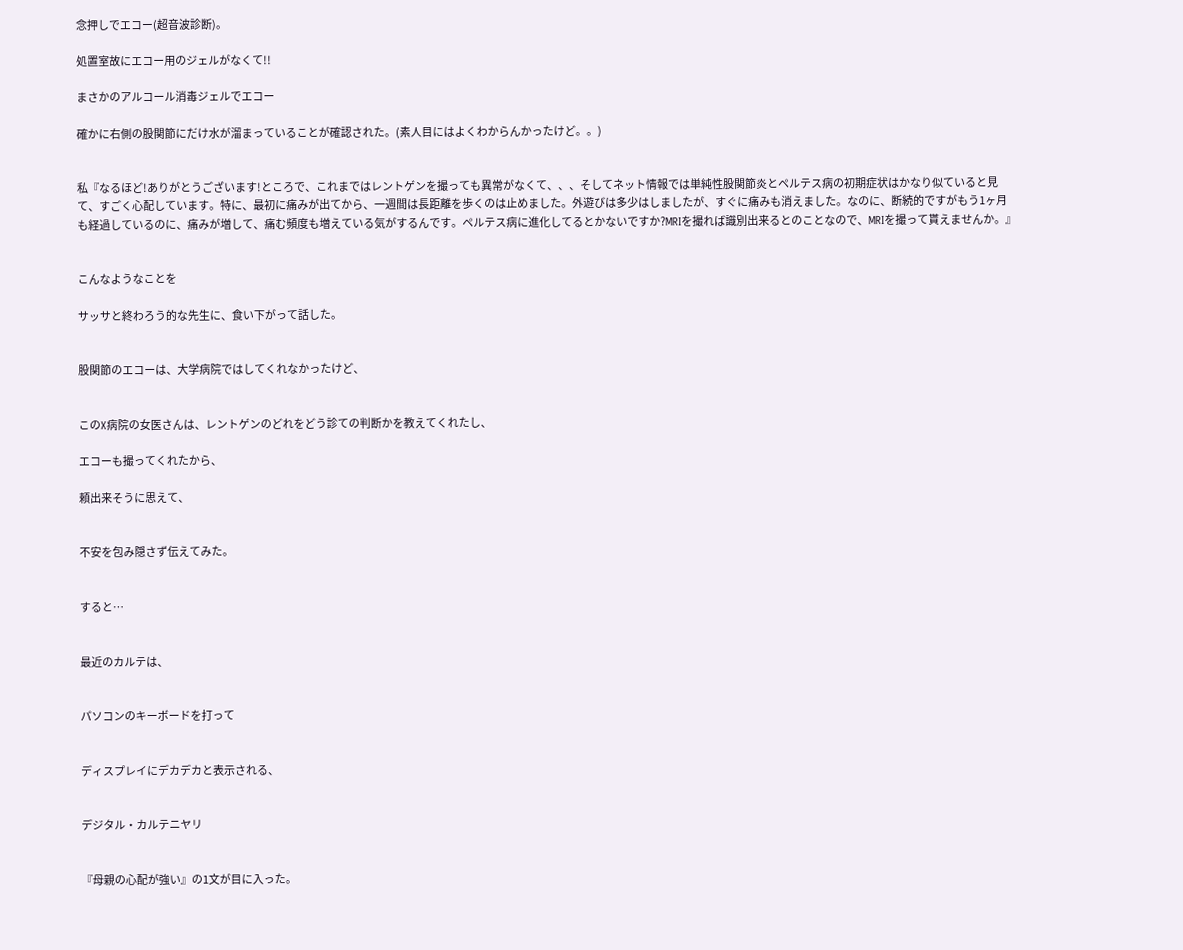念押しでエコー(超音波診断)。

処置室故にエコー用のジェルがなくて!!

まさかのアルコール消毒ジェルでエコー

確かに右側の股関節にだけ水が溜まっていることが確認された。(素人目にはよくわからんかったけど。。)


私『なるほど!ありがとうございます!ところで、これまではレントゲンを撮っても異常がなくて、、、そしてネット情報では単純性股関節炎とペルテス病の初期症状はかなり似ていると見て、すごく心配しています。特に、最初に痛みが出てから、一週間は長距離を歩くのは止めました。外遊びは多少はしましたが、すぐに痛みも消えました。なのに、断続的ですがもう1ヶ月も経過しているのに、痛みが増して、痛む頻度も増えている気がするんです。ペルテス病に進化してるとかないですか?MRIを撮れば識別出来るとのことなので、MRIを撮って貰えませんか。』


こんなようなことを

サッサと終わろう的な先生に、食い下がって話した。


股関節のエコーは、大学病院ではしてくれなかったけど、


このX病院の女医さんは、レントゲンのどれをどう診ての判断かを教えてくれたし、

エコーも撮ってくれたから、

頼出来そうに思えて、


不安を包み隠さず伝えてみた。


すると…


最近のカルテは、


パソコンのキーボードを打って


ディスプレイにデカデカと表示される、


デジタル・カルテニヤリ


『母親の心配が強い』の1文が目に入った。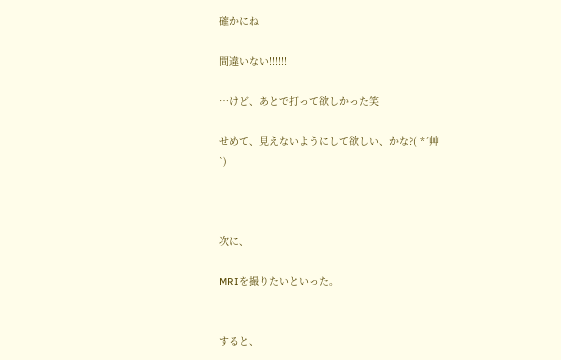確かにね

間違いない!!!!!!

…けど、あとで打って欲しかった笑

せめて、見えないようにして欲しい、かな?( *´艸`)



次に、

MRIを撮りたいといった。


すると、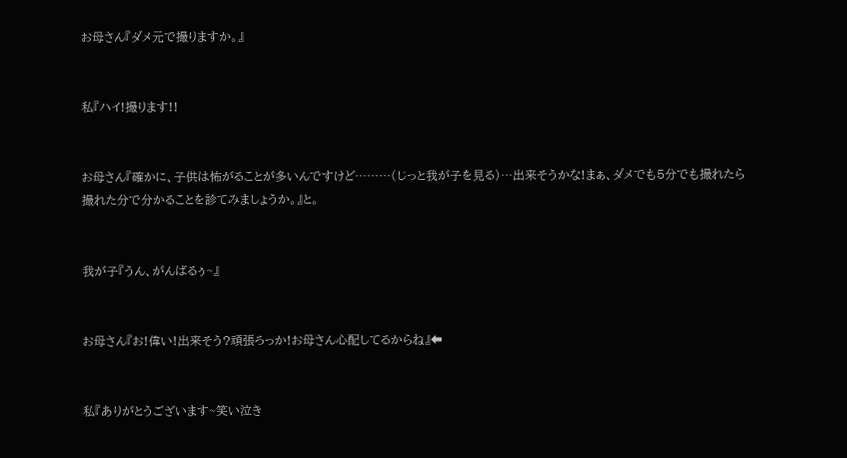お母さん『ダメ元で撮りますか。』


私『ハイ!撮ります!!


お母さん『確かに、子供は怖がることが多いんですけど………(じっと我が子を見る)…出来そうかな!まぁ、ダメでも5分でも撮れたら撮れた分で分かることを診てみましょうか。』と。


我が子『うん、がんばるぅ~』


お母さん『お!偉い!出来そう?頑張ろっか!お母さん心配してるからね』⬅


私『ありがとうございます~笑い泣き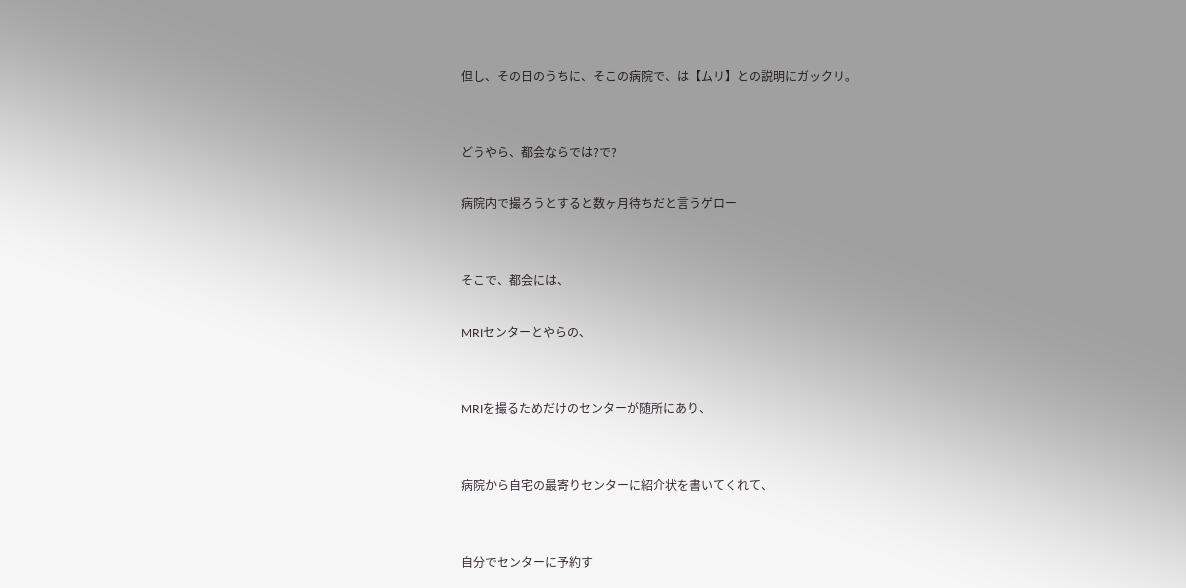但し、その日のうちに、そこの病院で、は【ムリ】との説明にガックリ。


どうやら、都会ならでは?で?

病院内で撮ろうとすると数ヶ月待ちだと言うゲロー


そこで、都会には、

MRIセンターとやらの、


MRIを撮るためだけのセンターが随所にあり、


病院から自宅の最寄りセンターに紹介状を書いてくれて、


自分でセンターに予約す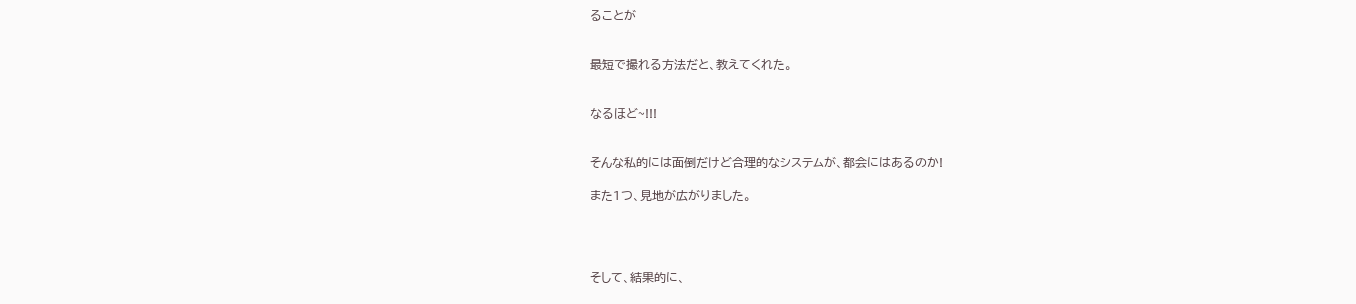ることが


最短で撮れる方法だと、教えてくれた。


なるほど~!!!


そんな私的には面倒だけど合理的なシステムが、都会にはあるのか!

また1つ、見地が広がりました。




そして、結果的に、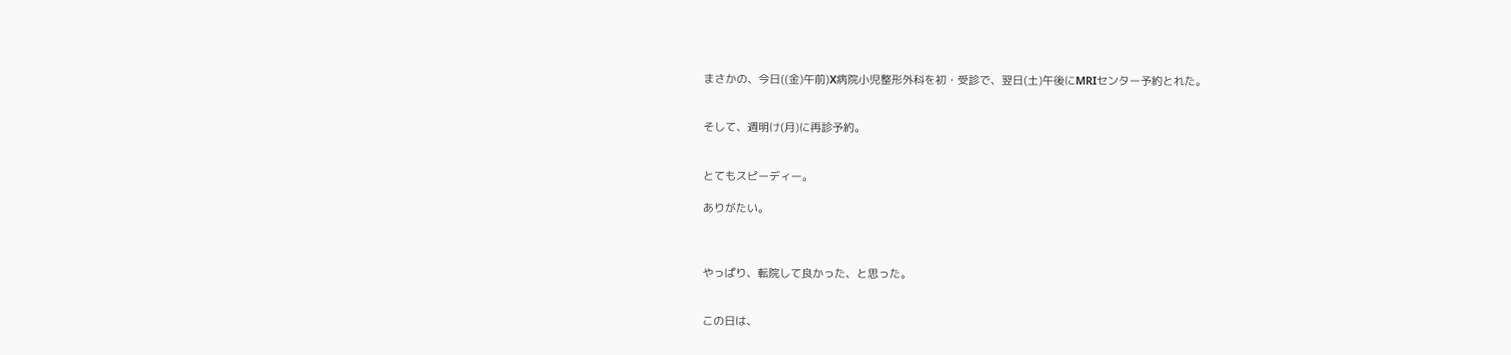まさかの、今日((金)午前)X病院小児整形外科を初・受診で、翌日(土)午後にMRIセンター予約とれた。


そして、週明け(月)に再診予約。


とてもスピーディー。

ありがたい。



やっぱり、転院して良かった、と思った。


この日は、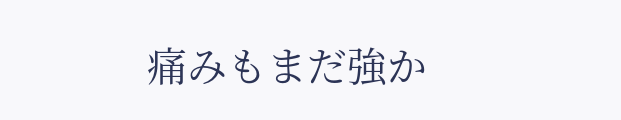痛みもまだ強か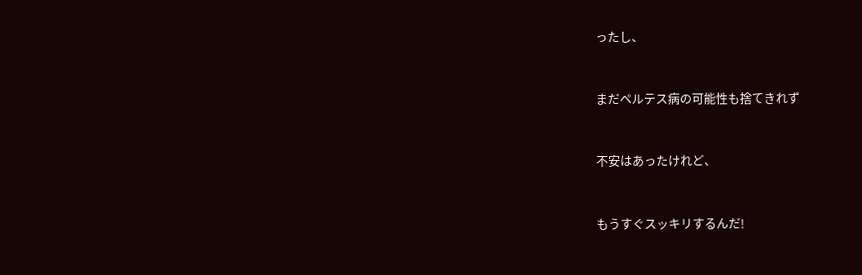ったし、


まだペルテス病の可能性も捨てきれず


不安はあったけれど、


もうすぐスッキリするんだ!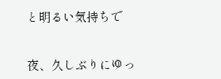と明るい気持ちで


夜、久しぶりにゆっ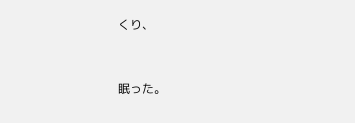くり、


眠った。